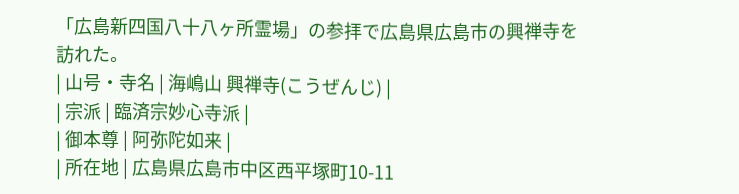「広島新四国八十八ヶ所霊場」の参拝で広島県広島市の興禅寺を訪れた。
| 山号・寺名 | 海嶋山 興禅寺(こうぜんじ) |
| 宗派 | 臨済宗妙心寺派 |
| 御本尊 | 阿弥陀如来 |
| 所在地 | 広島県広島市中区西平塚町10-11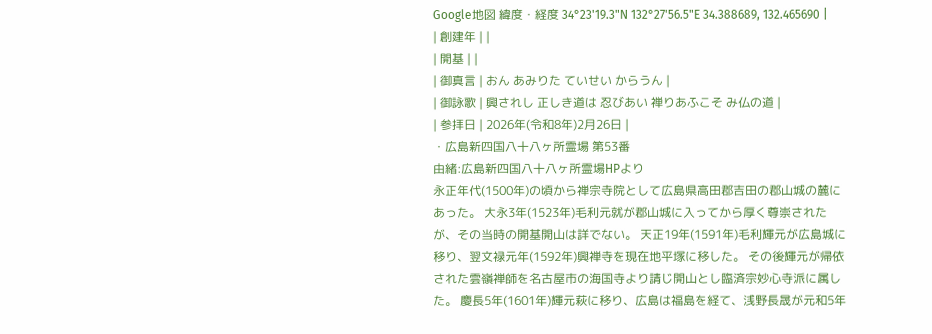Google地図 緯度・経度 34°23'19.3"N 132°27'56.5"E 34.388689, 132.465690 |
| 創建年 | |
| 開基 | |
| 御真言 | おん あみりた ていせい からうん |
| 御詠歌 | 興されし 正しき道は 忍びあい 禅りあふこそ み仏の道 |
| 参拝日 | 2026年(令和8年)2月26日 |
・広島新四国八十八ヶ所霊場 第53番
由緒:広島新四国八十八ヶ所霊場HPより
永正年代(1500年)の頃から禅宗寺院として広島県高田郡吉田の郡山城の麓にあった。 大永3年(1523年)毛利元就が郡山城に入ってから厚く尊崇されたが、その当時の開基開山は詳でない。 天正19年(1591年)毛利輝元が広島城に移り、翌文禄元年(1592年)興禅寺を現在地平塚に移した。 その後輝元が帰依された雲嶺禅師を名古屋市の海国寺より請じ開山とし臨済宗妙心寺派に属した。 慶長5年(1601年)輝元萩に移り、広島は福島を経て、浅野長晟が元和5年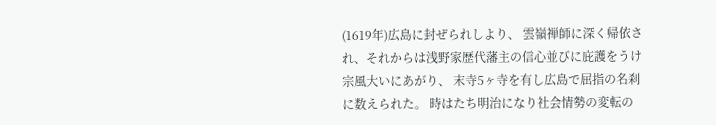(1619年)広島に封ぜられしより、 雲嶺禅師に深く帰依され、それからは浅野家歴代藩主の信心並びに庇護をうけ宗風大いにあがり、 末寺5ヶ寺を有し広島で屈指の名刹に数えられた。 時はたち明治になり社会情勢の変転の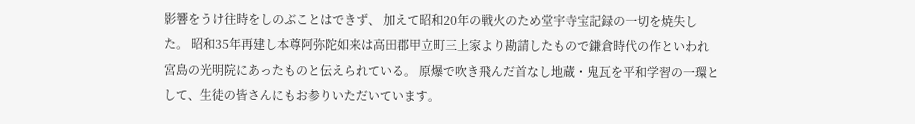影響をうけ往時をしのぶことはできず、 加えて昭和20年の戦火のため堂宇寺宝記録の一切を焼失した。 昭和35年再建し本尊阿弥陀如来は高田郡甲立町三上家より勘請したもので鎌倉時代の作といわれ 宮島の光明院にあったものと伝えられている。 原爆で吹き飛んだ首なし地蔵・鬼瓦を平和学習の一環として、生徒の皆さんにもお参りいただいています。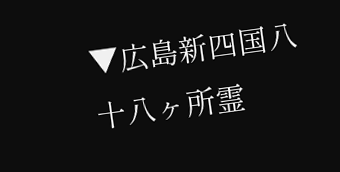▼広島新四国八十八ヶ所霊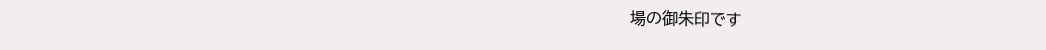場の御朱印です